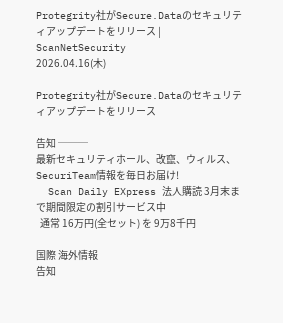Protegrity社がSecure.Dataのセキュリティアップデートをリリース | ScanNetSecurity
2026.04.16(木)

Protegrity社がSecure.Dataのセキュリティアップデートをリリース

告知 ───
最新セキュリティホール、改竄、ウィルス、SecuriTeam情報を毎日お届け!
  Scan Daily EXpress 法人購読 3月末まで期間限定の割引サービス中
  通常 16万円(全セット) を 9万8千円

国際 海外情報
告知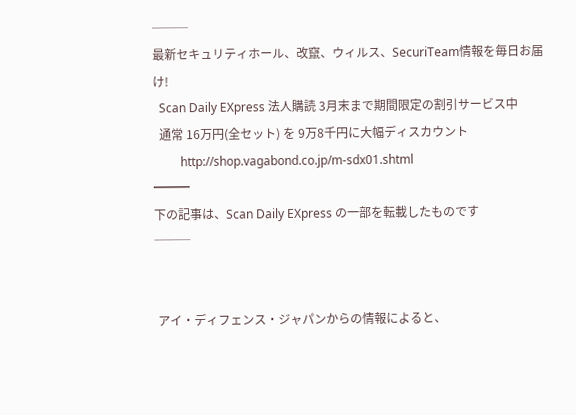───
最新セキュリティホール、改竄、ウィルス、SecuriTeam情報を毎日お届け!
  Scan Daily EXpress 法人購読 3月末まで期間限定の割引サービス中
  通常 16万円(全セット) を 9万8千円に大幅ディスカウント
         http://shop.vagabond.co.jp/m-sdx01.shtml
━━━
下の記事は、Scan Daily EXpress の一部を転載したものです
───


 アイ・ディフェンス・ジャパンからの情報によると、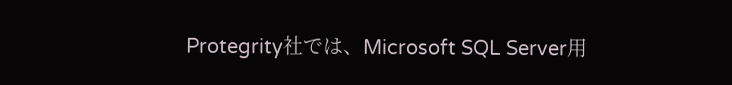Protegrity社では、Microsoft SQL Server用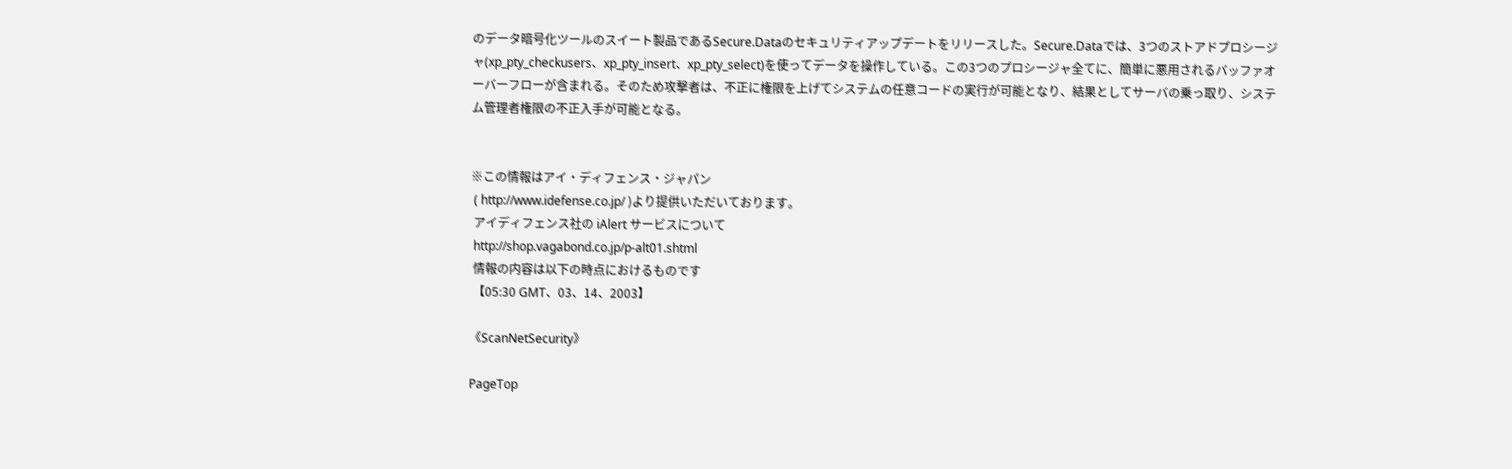のデータ暗号化ツールのスイート製品であるSecure.Dataのセキュリティアップデートをリリースした。Secure.Dataでは、3つのストアドプロシージャ(xp_pty_checkusers、xp_pty_insert、xp_pty_select)を使ってデータを操作している。この3つのプロシージャ全てに、簡単に悪用されるバッファオーバーフローが含まれる。そのため攻撃者は、不正に権限を上げてシステムの任意コードの実行が可能となり、結果としてサーバの乗っ取り、システム管理者権限の不正入手が可能となる。


※この情報はアイ・ディフェンス・ジャパン
 ( http://www.idefense.co.jp/ )より提供いただいております。
 アイディフェンス社の iAlert サービスについて
 http://shop.vagabond.co.jp/p-alt01.shtml
 情報の内容は以下の時点におけるものです
 【05:30 GMT、03、14、2003】

《ScanNetSecurity》

PageTop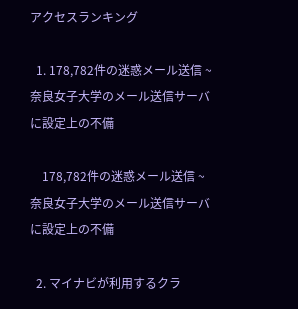アクセスランキング

  1. 178,782件の迷惑メール送信 ~ 奈良女子大学のメール送信サーバに設定上の不備

    178,782件の迷惑メール送信 ~ 奈良女子大学のメール送信サーバに設定上の不備

  2. マイナビが利用するクラ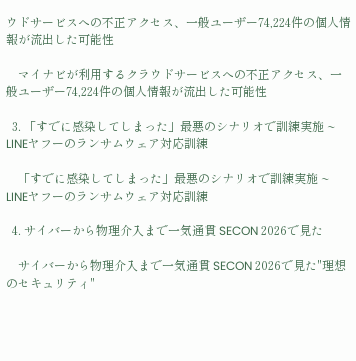ウドサービスへの不正アクセス、一般ユーザー74,224件の個人情報が流出した可能性

    マイナビが利用するクラウドサービスへの不正アクセス、一般ユーザー74,224件の個人情報が流出した可能性

  3. 「すでに感染してしまった」最悪のシナリオで訓練実施 ~ LINEヤフーのランサムウェア対応訓練

    「すでに感染してしまった」最悪のシナリオで訓練実施 ~ LINEヤフーのランサムウェア対応訓練

  4. サイバーから物理介入まで一気通貫 SECON 2026で見た

    サイバーから物理介入まで一気通貫 SECON 2026で見た"理想のセキュリティ"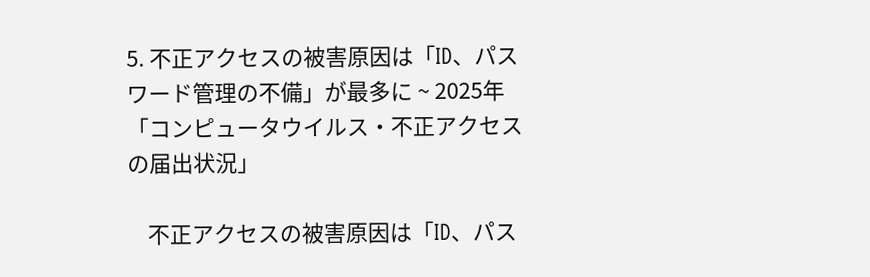5. 不正アクセスの被害原因は「ID、パスワード管理の不備」が最多に ~ 2025年「コンピュータウイルス・不正アクセスの届出状況」

    不正アクセスの被害原因は「ID、パス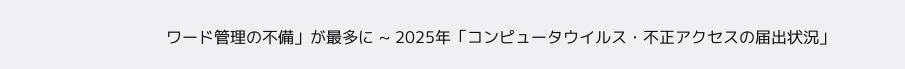ワード管理の不備」が最多に ~ 2025年「コンピュータウイルス・不正アクセスの届出状況」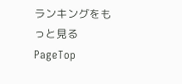ランキングをもっと見る
PageTop